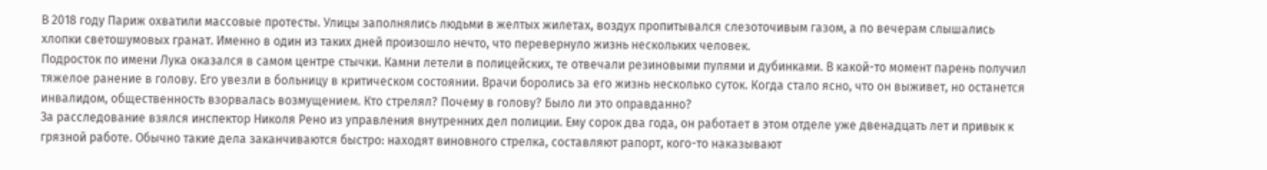В 2018 году Париж охватили массовые протесты. Улицы заполнялись людьми в желтых жилетах, воздух пропитывался слезоточивым газом, а по вечерам слышались хлопки светошумовых гранат. Именно в один из таких дней произошло нечто, что перевернуло жизнь нескольких человек.
Подросток по имени Лука оказался в самом центре стычки. Камни летели в полицейских, те отвечали резиновыми пулями и дубинками. В какой-то момент парень получил тяжелое ранение в голову. Его увезли в больницу в критическом состоянии. Врачи боролись за его жизнь несколько суток. Когда стало ясно, что он выживет, но останется инвалидом, общественность взорвалась возмущением. Кто стрелял? Почему в голову? Было ли это оправданно?
За расследование взялся инспектор Николя Рено из управления внутренних дел полиции. Ему сорок два года, он работает в этом отделе уже двенадцать лет и привык к грязной работе. Обычно такие дела заканчиваются быстро: находят виновного стрелка, составляют рапорт, кого-то наказывают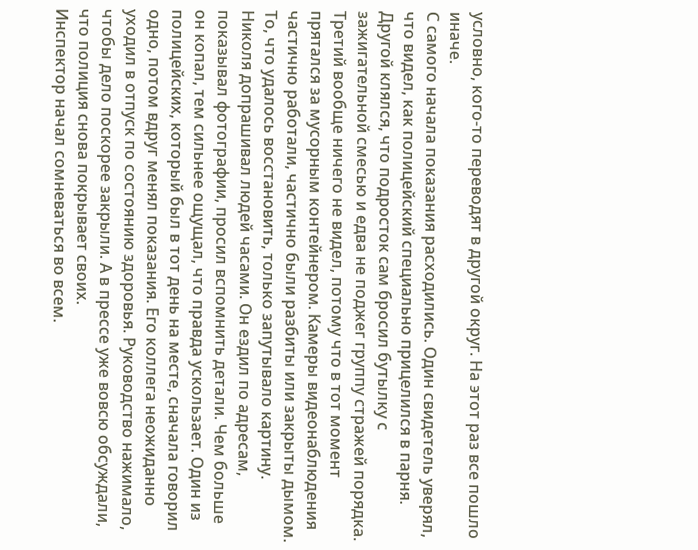условно, кого-то переводят в другой округ. На этот раз все пошло иначе.
С самого начала показания расходились. Один свидетель уверял, что видел, как полицейский специально прицелился в парня. Другой клялся, что подросток сам бросил бутылку с зажигательной смесью и едва не поджег группу стражей порядка. Третий вообще ничего не видел, потому что в тот момент прятался за мусорным контейнером. Камеры видеонаблюдения частично работали, частично были разбиты или закрыты дымом. То, что удалось восстановить, только запутывало картину.
Николя допрашивал людей часами. Он ездил по адресам, показывал фотографии, просил вспомнить детали. Чем больше он копал, тем сильнее ощущал, что правда ускользает. Один из полицейских, который был в тот день на месте, сначала говорил одно, потом вдруг менял показания. Его коллега неожиданно уходил в отпуск по состоянию здоровья. Руководство нажимало, чтобы дело поскорее закрыли. А в прессе уже вовсю обсуждали, что полиция снова покрывает своих.
Инспектор начал сомневаться во всем.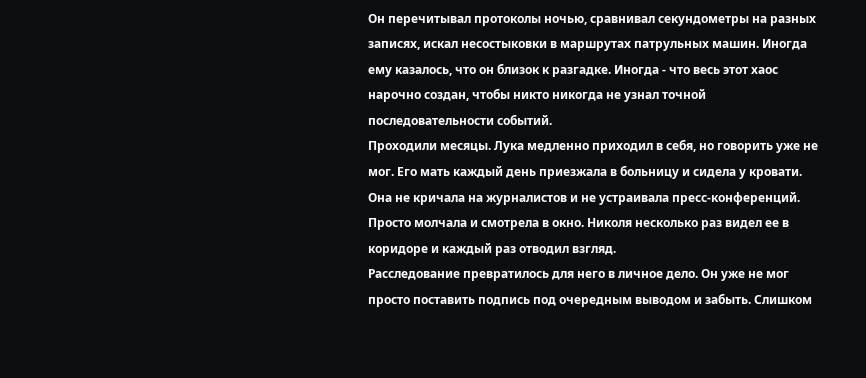Он перечитывал протоколы ночью, сравнивал секундометры на разных записях, искал несостыковки в маршрутах патрульных машин. Иногда ему казалось, что он близок к разгадке. Иногда - что весь этот хаос нарочно создан, чтобы никто никогда не узнал точной последовательности событий.
Проходили месяцы. Лука медленно приходил в себя, но говорить уже не мог. Его мать каждый день приезжала в больницу и сидела у кровати. Она не кричала на журналистов и не устраивала пресс-конференций. Просто молчала и смотрела в окно. Николя несколько раз видел ее в коридоре и каждый раз отводил взгляд.
Расследование превратилось для него в личное дело. Он уже не мог просто поставить подпись под очередным выводом и забыть. Слишком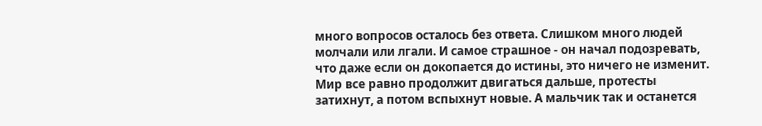много вопросов осталось без ответа. Слишком много людей молчали или лгали. И самое страшное - он начал подозревать, что даже если он докопается до истины, это ничего не изменит. Мир все равно продолжит двигаться дальше, протесты затихнут, а потом вспыхнут новые. А мальчик так и останется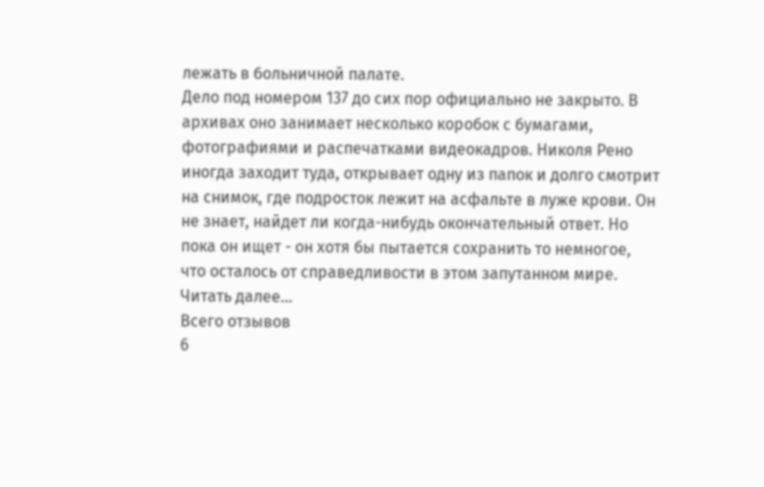лежать в больничной палате.
Дело под номером 137 до сих пор официально не закрыто. В архивах оно занимает несколько коробок с бумагами, фотографиями и распечатками видеокадров. Николя Рено иногда заходит туда, открывает одну из папок и долго смотрит на снимок, где подросток лежит на асфальте в луже крови. Он не знает, найдет ли когда-нибудь окончательный ответ. Но пока он ищет - он хотя бы пытается сохранить то немногое, что осталось от справедливости в этом запутанном мире.
Читать далее...
Всего отзывов
6